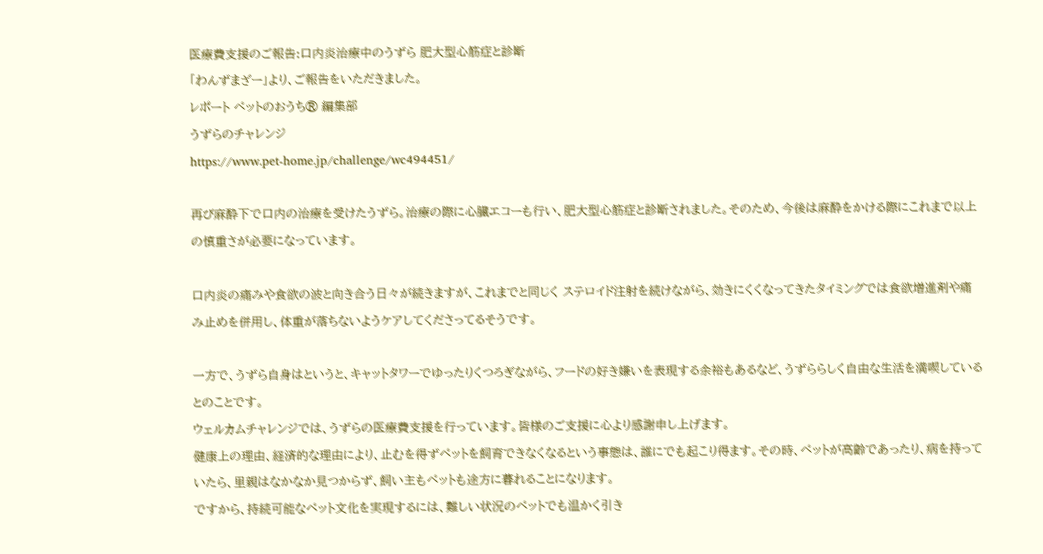医療費支援のご報告:口内炎治療中のうずら 肥大型心筋症と診断
「わんずまざー」より、ご報告をいただきました。
レポート ペットのおうち® 編集部
うずらのチャレンジ
https://www.pet-home.jp/challenge/wc494451/

再び麻酔下で口内の治療を受けたうずら。治療の際に心臓エコーも行い、肥大型心筋症と診断されました。そのため、今後は麻酔をかける際にこれまで以上の慎重さが必要になっています。

口内炎の痛みや食欲の波と向き合う日々が続きますが、これまでと同じく ステロイド注射を続けながら、効きにくくなってきたタイミングでは食欲増進剤や痛み止めを併用し、体重が落ちないようケアしてくださってるそうです。

一方で、うずら自身はというと、キャットタワーでゆったりくつろぎながら、フードの好き嫌いを表現する余裕もあるなど、うずららしく自由な生活を満喫しているとのことです。
ウェルカムチャレンジでは、うずらの医療費支援を行っています。皆様のご支援に心より感謝申し上げます。
健康上の理由、経済的な理由により、止むを得ずペットを飼育できなくなるという事態は、誰にでも起こり得ます。その時、ペットが高齢であったり、病を持っていたら、里親はなかなか見つからず、飼い主もペットも途方に暮れることになります。
ですから、持続可能なペット文化を実現するには、難しい状況のペットでも温かく引き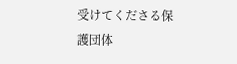受けてくださる保護団体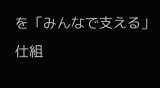を「みんなで支える」仕組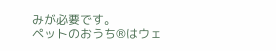みが必要です。
ペットのおうち®はウェ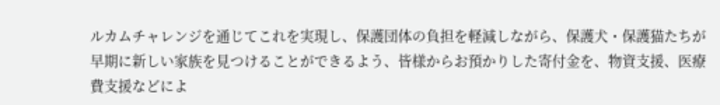ルカムチャレンジを通じてこれを実現し、保護団体の負担を軽減しながら、保護犬・保護猫たちが早期に新しい家族を見つけることができるよう、皆様からお預かりした寄付金を、物資支援、医療費支援などによ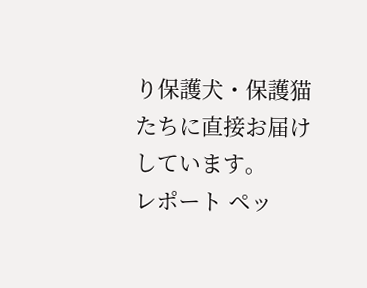り保護犬・保護猫たちに直接お届けしています。
レポート ペッ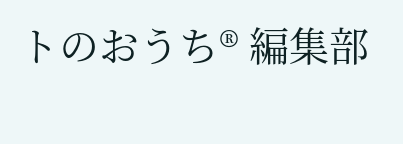トのおうち® 編集部